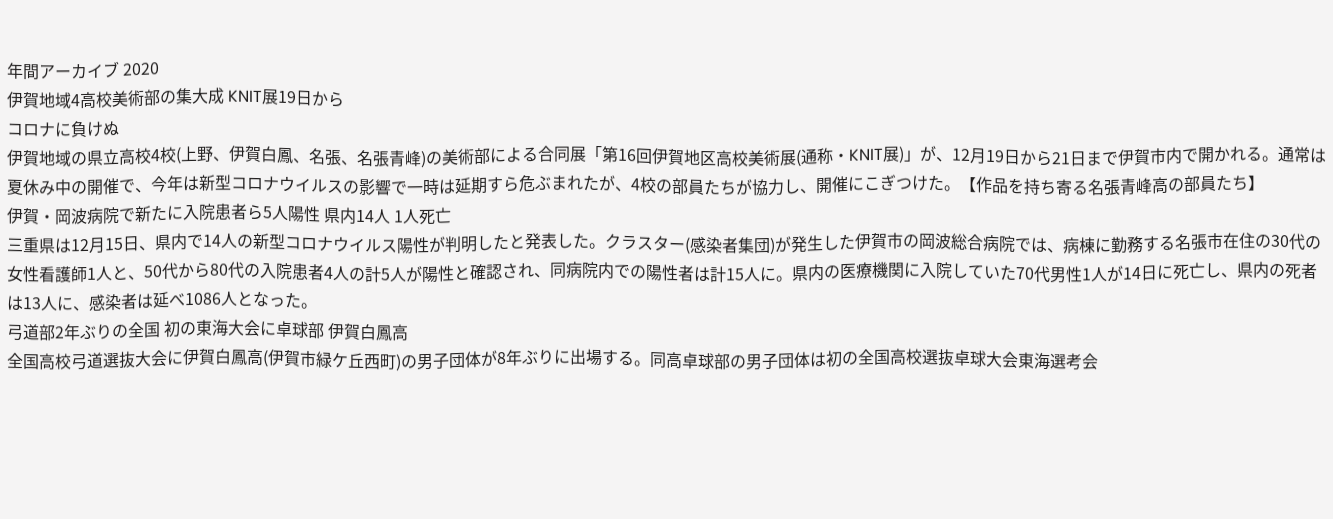年間アーカイブ 2020
伊賀地域4高校美術部の集大成 KNIT展19日から
コロナに負けぬ
伊賀地域の県立高校4校(上野、伊賀白鳳、名張、名張青峰)の美術部による合同展「第16回伊賀地区高校美術展(通称・KNIT展)」が、12月19日から21日まで伊賀市内で開かれる。通常は夏休み中の開催で、今年は新型コロナウイルスの影響で一時は延期すら危ぶまれたが、4校の部員たちが協力し、開催にこぎつけた。【作品を持ち寄る名張青峰高の部員たち】
伊賀・岡波病院で新たに入院患者ら5人陽性 県内14人 1人死亡
三重県は12月15日、県内で14人の新型コロナウイルス陽性が判明したと発表した。クラスター(感染者集団)が発生した伊賀市の岡波総合病院では、病棟に勤務する名張市在住の30代の女性看護師1人と、50代から80代の入院患者4人の計5人が陽性と確認され、同病院内での陽性者は計15人に。県内の医療機関に入院していた70代男性1人が14日に死亡し、県内の死者は13人に、感染者は延べ1086人となった。
弓道部2年ぶりの全国 初の東海大会に卓球部 伊賀白鳳高
全国高校弓道選抜大会に伊賀白鳳高(伊賀市緑ケ丘西町)の男子団体が8年ぶりに出場する。同高卓球部の男子団体は初の全国高校選抜卓球大会東海選考会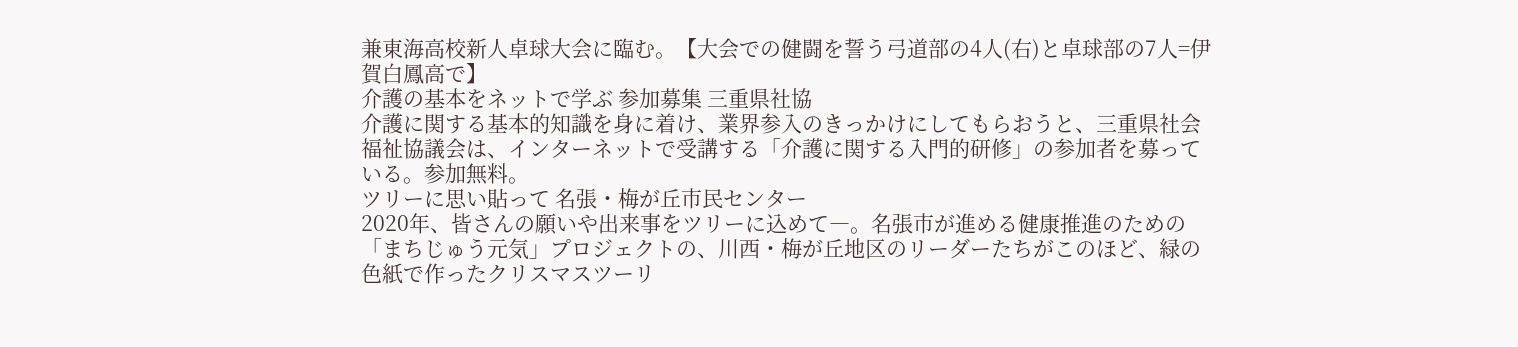兼東海高校新人卓球大会に臨む。【大会での健闘を誓う弓道部の4人(右)と卓球部の7人=伊賀白鳳高で】
介護の基本をネットで学ぶ 参加募集 三重県社協
介護に関する基本的知識を身に着け、業界参入のきっかけにしてもらおうと、三重県社会福祉協議会は、インターネットで受講する「介護に関する入門的研修」の参加者を募っている。参加無料。
ツリーに思い貼って 名張・梅が丘市民センター
2020年、皆さんの願いや出来事をツリーに込めて―。名張市が進める健康推進のための「まちじゅう元気」プロジェクトの、川西・梅が丘地区のリーダーたちがこのほど、緑の色紙で作ったクリスマスツーリ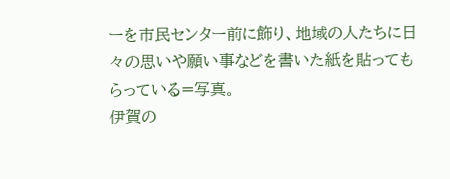ーを市民センター前に飾り、地域の人たちに日々の思いや願い事などを書いた紙を貼ってもらっている=写真。
伊賀の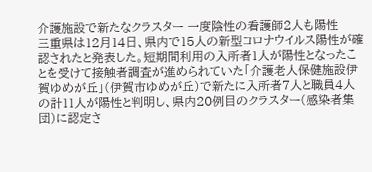介護施設で新たなクラスター 一度陰性の看護師2人も陽性
三重県は12月14日、県内で15人の新型コロナウイルス陽性が確認されたと発表した。短期間利用の入所者1人が陽性となったことを受けて接触者調査が進められていた「介護老人保健施設伊賀ゆめが丘」(伊賀市ゆめが丘)で新たに入所者7人と職員4人の計11人が陽性と判明し、県内20例目のクラスター(感染者集団)に認定さ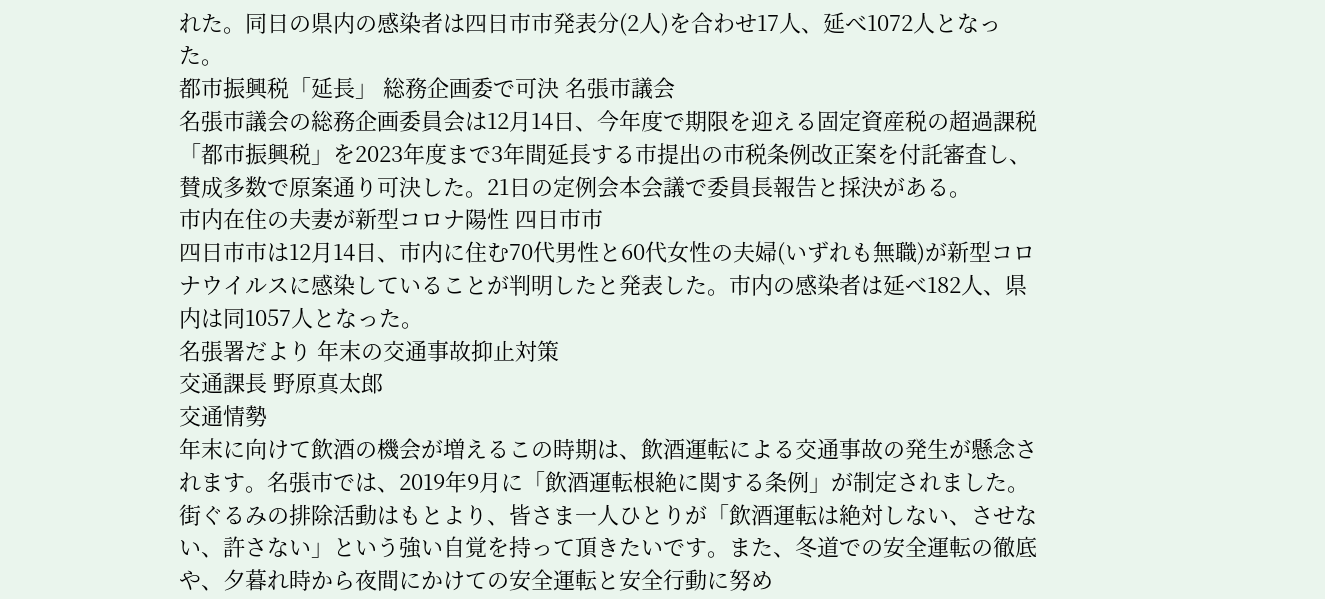れた。同日の県内の感染者は四日市市発表分(2人)を合わせ17人、延べ1072人となった。
都市振興税「延長」 総務企画委で可決 名張市議会
名張市議会の総務企画委員会は12月14日、今年度で期限を迎える固定資産税の超過課税「都市振興税」を2023年度まで3年間延長する市提出の市税条例改正案を付託審査し、賛成多数で原案通り可決した。21日の定例会本会議で委員長報告と採決がある。
市内在住の夫妻が新型コロナ陽性 四日市市
四日市市は12月14日、市内に住む70代男性と60代女性の夫婦(いずれも無職)が新型コロナウイルスに感染していることが判明したと発表した。市内の感染者は延べ182人、県内は同1057人となった。
名張署だより 年末の交通事故抑止対策
交通課長 野原真太郎
交通情勢
年末に向けて飲酒の機会が増えるこの時期は、飲酒運転による交通事故の発生が懸念されます。名張市では、2019年9月に「飲酒運転根絶に関する条例」が制定されました。街ぐるみの排除活動はもとより、皆さま一人ひとりが「飲酒運転は絶対しない、させない、許さない」という強い自覚を持って頂きたいです。また、冬道での安全運転の徹底や、夕暮れ時から夜間にかけての安全運転と安全行動に努め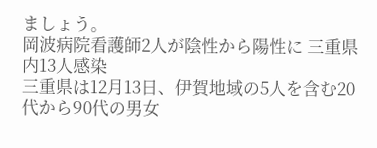ましょう。
岡波病院看護師2人が陰性から陽性に 三重県内13人感染
三重県は12月13日、伊賀地域の5人を含む20代から90代の男女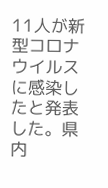11人が新型コロナウイルスに感染したと発表した。県内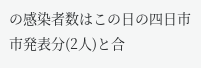の感染者数はこの日の四日市市発表分(2人)と合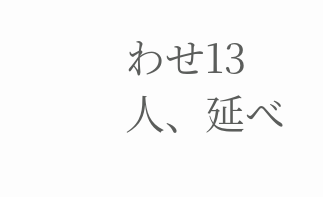わせ13人、延べ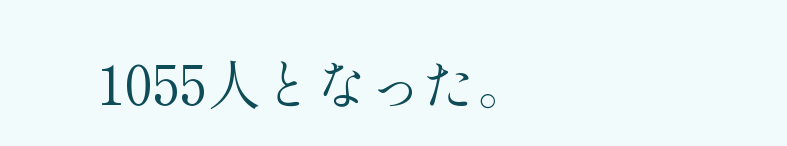1055人となった。